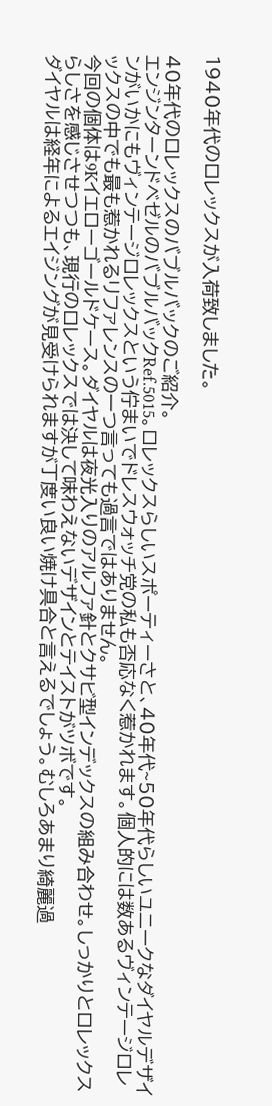1940年代のロレックスが入荷致しました。

40年代のロレックスのバブルバックのご紹介。
エンジンターンドベゼルのバブルバックRef.5015。ロレックスらしいスポーティーさと、40年代~50年代らしいユニークなダイヤルデザインがいかにもヴィンテージロレックスという佇まいでドレスウォッチ党の私も否応なく惹かれます。個人的には数あるヴィンテージロレックスの中でも最も惹かれるリファレンスの一つ言っても過言ではありません。
今回の個体は9Kイエローゴールドケース。ダイヤルは夜光入りのアルファ針とクサビ型インデックスの組み合わせ。しっかりとロレックスらしさを感じさせつつも、現行のロレックスでは決して味わえないデザインとテイストがツボです。
ダイヤルは経年によるエイジングが見受けられますが丁度い良い焼け具合と言えるでしょう。むしろあまり綺麗過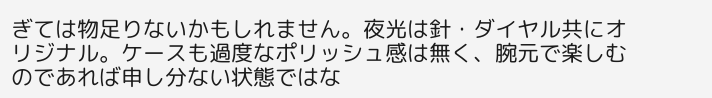ぎては物足りないかもしれません。夜光は針・ダイヤル共にオリジナル。ケースも過度なポリッシュ感は無く、腕元で楽しむのであれば申し分ない状態ではな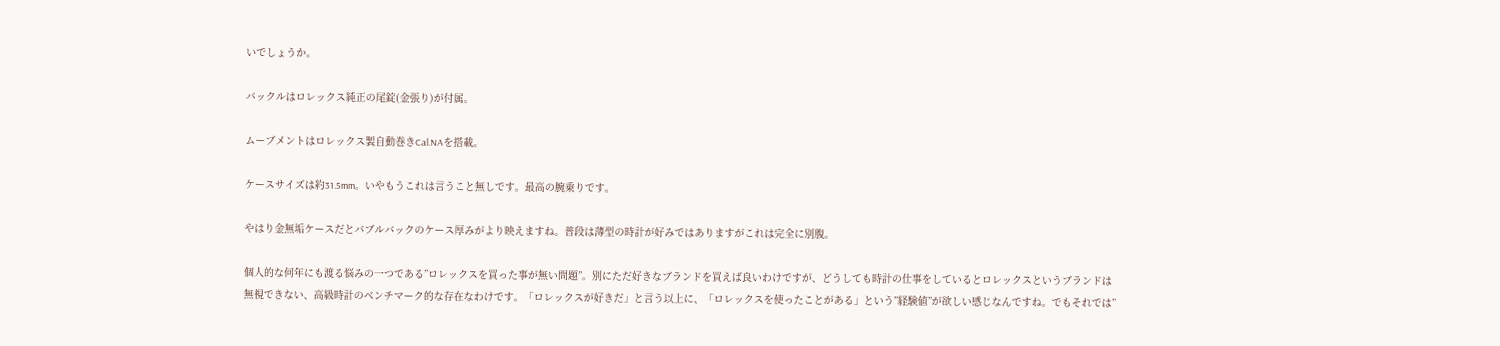いでしょうか。

バックルはロレックス純正の尾錠(金張り)が付属。

ムーブメントはロレックス製自動巻きCal.NAを搭載。

ケースサイズは約31.5mm。いやもうこれは言うこと無しです。最高の腕乗りです。

やはり金無垢ケースだとバブルバックのケース厚みがより映えますね。普段は薄型の時計が好みではありますがこれは完全に別腹。

個人的な何年にも渡る悩みの一つである”ロレックスを買った事が無い問題”。別にただ好きなブランドを買えば良いわけですが、どうしても時計の仕事をしているとロレックスというブランドは無視できない、高級時計のベンチマーク的な存在なわけです。「ロレックスが好きだ」と言う以上に、「ロレックスを使ったことがある」という”経験値”が欲しい感じなんですね。でもそれでは”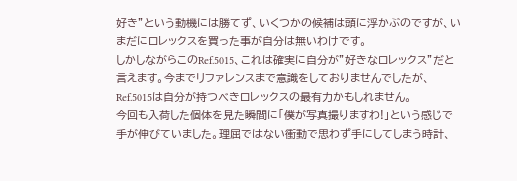好き”という動機には勝てず、いくつかの候補は頭に浮かぶのですが、いまだにロレックスを買った事が自分は無いわけです。
しかしながらこのRef.5015、これは確実に自分が”好きなロレックス”だと言えます。今までリファレンスまで意識をしておりませんでしたが、Ref.5015は自分が持つべきロレックスの最有力かもしれません。
今回も入荷した個体を見た瞬間に「僕が写真撮りますわ!」という感じで手が伸びていました。理屈ではない衝動で思わず手にしてしまう時計、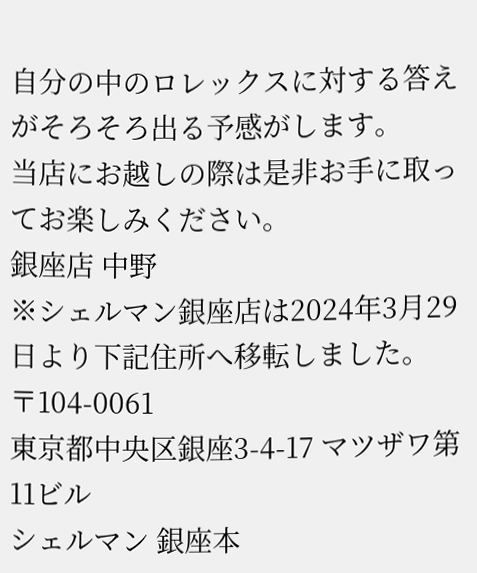自分の中のロレックスに対する答えがそろそろ出る予感がします。
当店にお越しの際は是非お手に取ってお楽しみください。
銀座店 中野
※シェルマン銀座店は2024年3月29日より下記住所へ移転しました。
〒104-0061
東京都中央区銀座3-4-17 マツザワ第11ビル
シェルマン 銀座本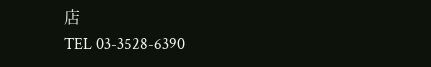店
TEL 03-3528-6390